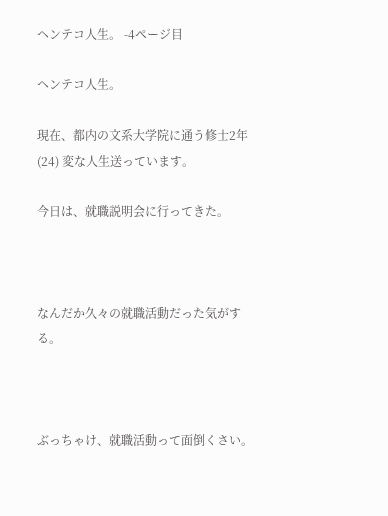ヘンテコ人生。 -4ページ目

ヘンテコ人生。

現在、都内の文系大学院に通う修士2年 (24) 変な人生送っています。

今日は、就職説明会に行ってきた。



なんだか久々の就職活動だった気がする。



ぶっちゃけ、就職活動って面倒くさい。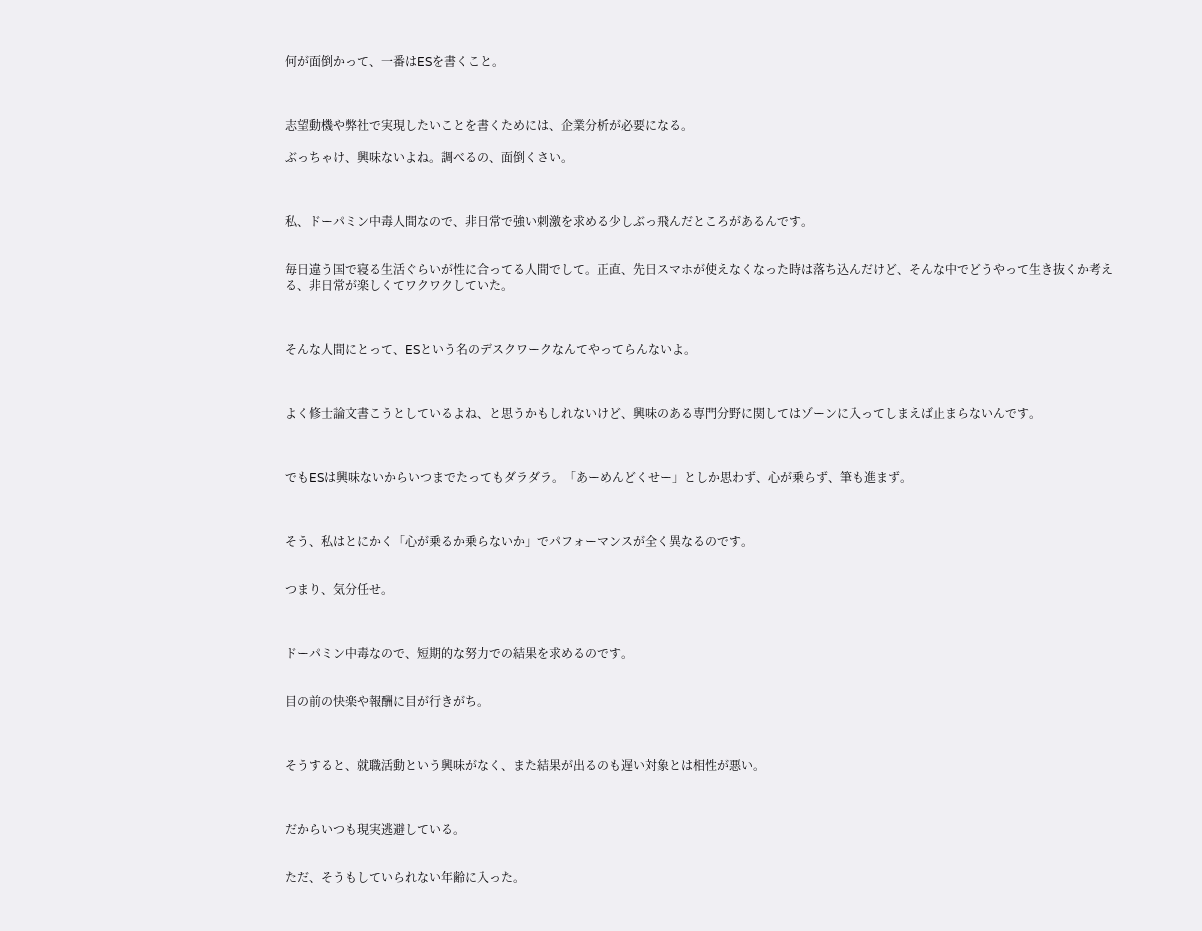何が面倒かって、一番はESを書くこと。



志望動機や弊社で実現したいことを書くためには、企業分析が必要になる。

ぶっちゃけ、興味ないよね。調べるの、面倒くさい。



私、ドーパミン中毒人間なので、非日常で強い刺激を求める少しぶっ飛んだところがあるんです。


毎日違う国で寝る生活ぐらいが性に合ってる人間でして。正直、先日スマホが使えなくなった時は落ち込んだけど、そんな中でどうやって生き抜くか考える、非日常が楽しくてワクワクしていた。



そんな人間にとって、ESという名のデスクワークなんてやってらんないよ。



よく修士論文書こうとしているよね、と思うかもしれないけど、興味のある専門分野に関してはゾーンに入ってしまえば止まらないんです。



でもESは興味ないからいつまでたってもダラダラ。「あーめんどくせー」としか思わず、心が乗らず、筆も進まず。



そう、私はとにかく「心が乗るか乗らないか」でパフォーマンスが全く異なるのです。


つまり、気分任せ。



ドーパミン中毒なので、短期的な努力での結果を求めるのです。


目の前の快楽や報酬に目が行きがち。



そうすると、就職活動という興味がなく、また結果が出るのも遅い対象とは相性が悪い。



だからいつも現実逃避している。


ただ、そうもしていられない年齢に入った。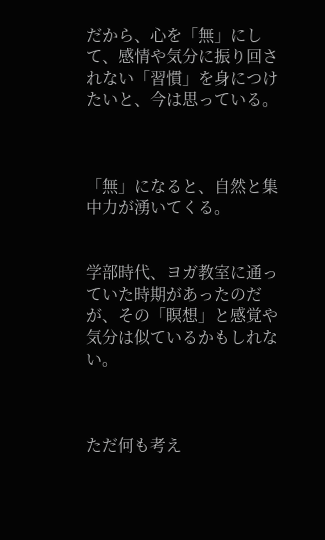だから、心を「無」にして、感情や気分に振り回されない「習慣」を身につけたいと、今は思っている。



「無」になると、自然と集中力が湧いてくる。


学部時代、ヨガ教室に通っていた時期があったのだが、その「瞑想」と感覚や気分は似ているかもしれない。



ただ何も考え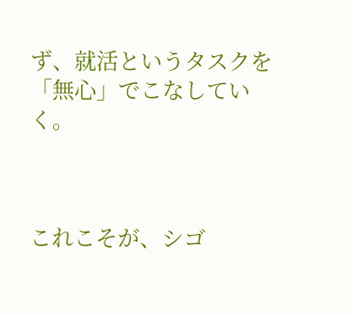ず、就活というタスクを「無心」でこなしていく。



これこそが、シゴ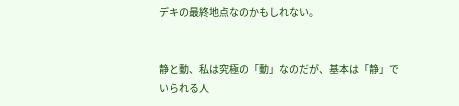デキの最終地点なのかもしれない。


静と動、私は究極の「動」なのだが、基本は「静」でいられる人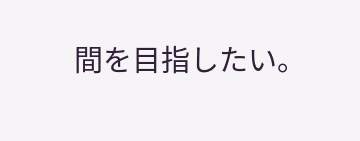間を目指したい。